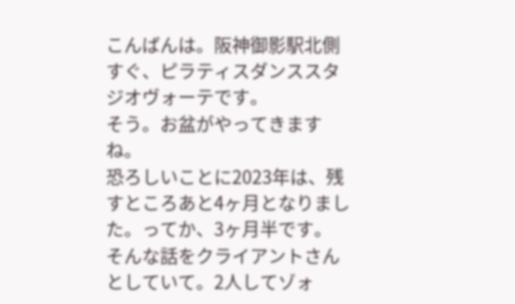こんばんは。阪神御影駅北側すぐ、ピラティスダンススタジオヴォーテです。
そう。お盆がやってきますね。
恐ろしいことに2023年は、残すところあと4ヶ月となりました。ってか、3ヶ月半です。
そんな話をクライアントさんとしていて。2人してゾォ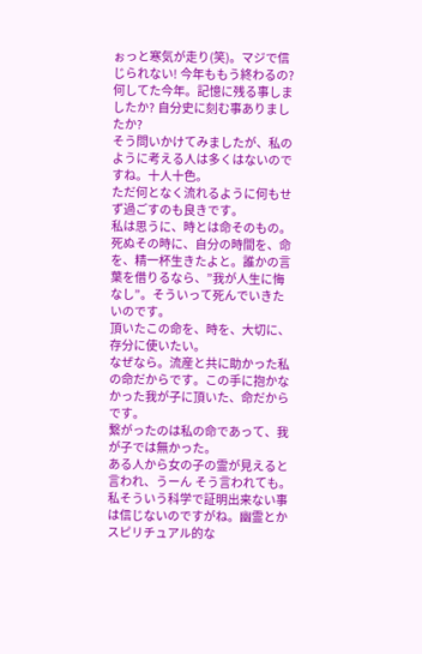ぉっと寒気が走り(笑)。マジで信じられない! 今年ももう終わるの?
何してた今年。記憶に残る事しましたか? 自分史に刻む事ありましたか?
そう問いかけてみましたが、私のように考える人は多くはないのですね。十人十色。
ただ何となく流れるように何もせず過ごすのも良きです。
私は思うに、時とは命そのもの。
死ぬその時に、自分の時間を、命を、精一杯生きたよと。誰かの言葉を借りるなら、”我が人生に悔なし”。そういって死んでいきたいのです。
頂いたこの命を、時を、大切に、存分に使いたい。
なぜなら。流産と共に助かった私の命だからです。この手に抱かなかった我が子に頂いた、命だからです。
繋がったのは私の命であって、我が子では無かった。
ある人から女の子の霊が見えると言われ、うーん そう言われても。私そういう科学で証明出来ない事は信じないのですがね。幽霊とかスピリチュアル的な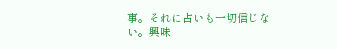事。それに占いも一切信じない。興味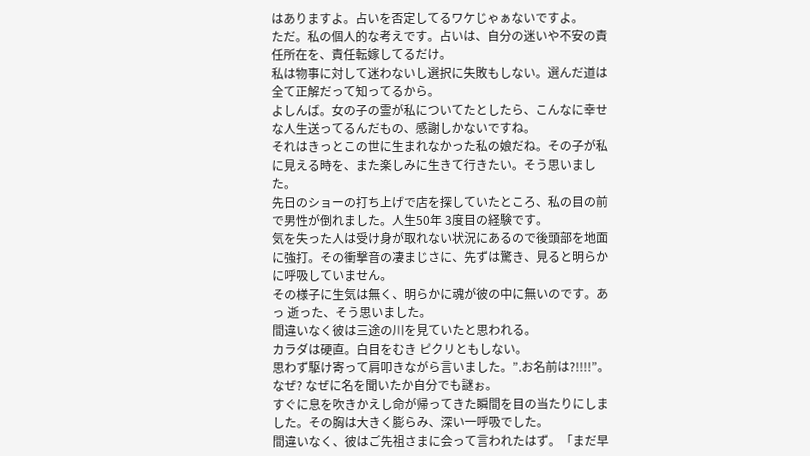はありますよ。占いを否定してるワケじゃぁないですよ。
ただ。私の個人的な考えです。占いは、自分の迷いや不安の責任所在を、責任転嫁してるだけ。
私は物事に対して迷わないし選択に失敗もしない。選んだ道は全て正解だって知ってるから。
よしんば。女の子の霊が私についてたとしたら、こんなに幸せな人生送ってるんだもの、感謝しかないですね。
それはきっとこの世に生まれなかった私の娘だね。その子が私に見える時を、また楽しみに生きて行きたい。そう思いました。
先日のショーの打ち上げで店を探していたところ、私の目の前で男性が倒れました。人生50年 3度目の経験です。
気を失った人は受け身が取れない状況にあるので後頭部を地面に強打。その衝撃音の凄まじさに、先ずは驚き、見ると明らかに呼吸していません。
その様子に生気は無く、明らかに魂が彼の中に無いのです。あっ 逝った、そう思いました。
間違いなく彼は三途の川を見ていたと思われる。
カラダは硬直。白目をむき ピクリともしない。
思わず駆け寄って肩叩きながら言いました。”.お名前は?!!!!”。なぜ? なぜに名を聞いたか自分でも謎ぉ。
すぐに息を吹きかえし命が帰ってきた瞬間を目の当たりにしました。その胸は大きく膨らみ、深い一呼吸でした。
間違いなく、彼はご先祖さまに会って言われたはず。「まだ早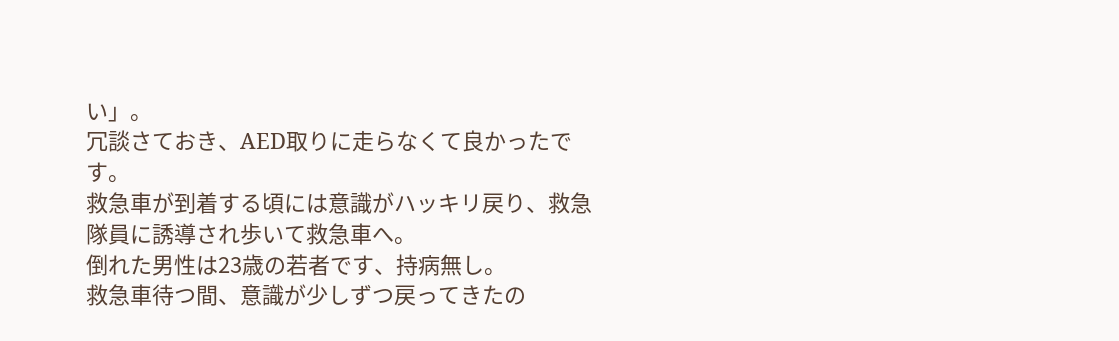い」。
冗談さておき、AED取りに走らなくて良かったです。
救急車が到着する頃には意識がハッキリ戻り、救急隊員に誘導され歩いて救急車へ。
倒れた男性は23歳の若者です、持病無し。
救急車待つ間、意識が少しずつ戻ってきたの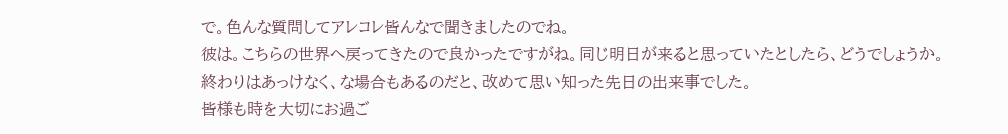で。色んな質問してアレコレ皆んなで聞きましたのでね。
彼は。こちらの世界へ戻ってきたので良かったですがね。同じ明日が来ると思っていたとしたら、どうでしょうか。
終わりはあっけなく、な場合もあるのだと、改めて思い知った先日の出来事でした。
皆様も時を大切にお過ご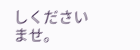しくださいませ。